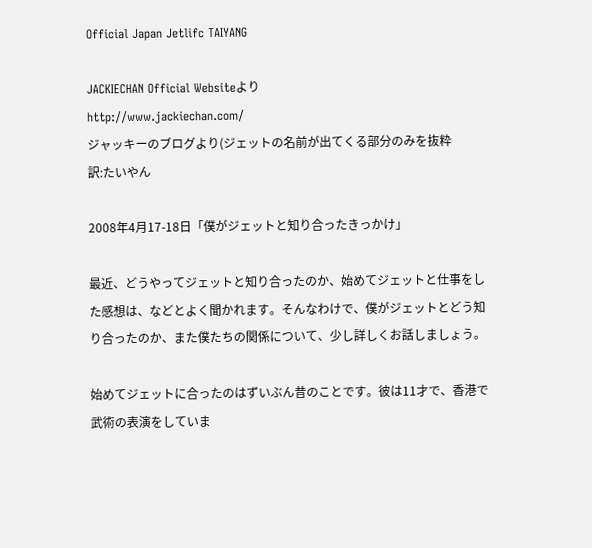Official Japan Jetlifc TAIYANG

JACKIECHAN Official Websiteより
http://www.jackiechan.com/
ジャッキーのブログより(ジェットの名前が出てくる部分のみを抜粋
訳:たいやん

2008年4月17-18日「僕がジェットと知り合ったきっかけ」

最近、どうやってジェットと知り合ったのか、始めてジェットと仕事をした感想は、などとよく聞かれます。そんなわけで、僕がジェットとどう知り合ったのか、また僕たちの関係について、少し詳しくお話しましょう。

始めてジェットに合ったのはずいぶん昔のことです。彼は11才で、香港で武術の表演をしていま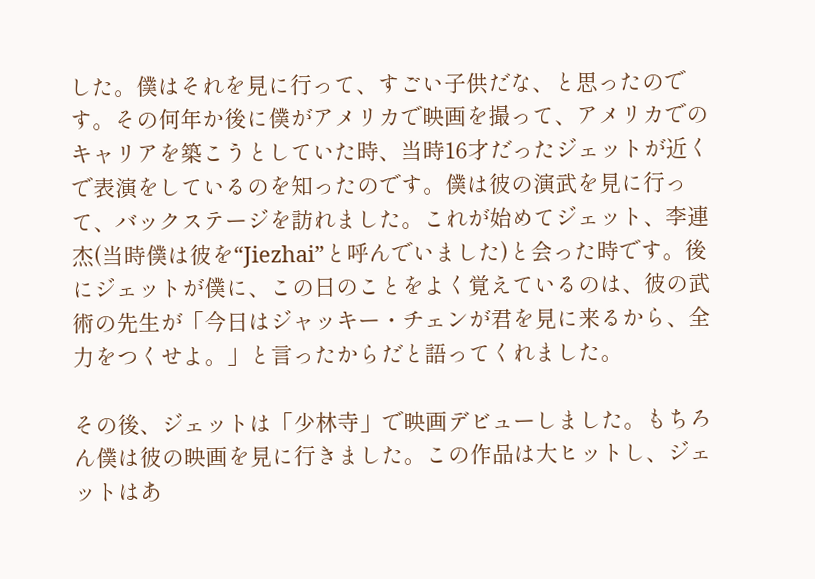した。僕はそれを見に行って、すごい子供だな、と思ったのです。その何年か後に僕がアメリカで映画を撮って、アメリカでのキャリアを築こうとしていた時、当時16才だったジェットが近くで表演をしているのを知ったのです。僕は彼の演武を見に行って、バックステージを訪れました。これが始めてジェット、李連杰(当時僕は彼を“Jiezhai”と呼んでいました)と会った時です。後にジェットが僕に、この日のことをよく覚えているのは、彼の武術の先生が「今日はジャッキー・チェンが君を見に来るから、全力をつくせよ。」と言ったからだと語ってくれました。

その後、ジェットは「少林寺」で映画デビューしました。もちろん僕は彼の映画を見に行きました。この作品は大ヒットし、ジェットはあ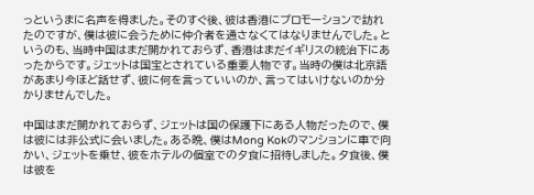っというまに名声を得ました。そのすぐ後、彼は香港にプロモーションで訪れたのですが、僕は彼に会うために仲介者を通さなくてはなりませんでした。というのも、当時中国はまだ開かれておらず、香港はまだイギリスの統治下にあったからです。ジェットは国宝とされている重要人物です。当時の僕は北京語があまり今ほど話せず、彼に何を言っていいのか、言ってはいけないのか分かりませんでした。

中国はまだ開かれておらず、ジェットは国の保護下にある人物だったので、僕は彼には非公式に会いました。ある晩、僕はMong Kokのマンションに車で向かい、ジェットを乗せ、彼をホテルの個室での夕食に招待しました。夕食後、僕は彼を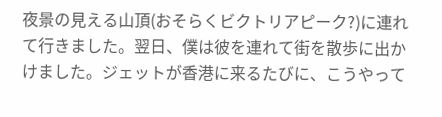夜景の見える山頂(おそらくビクトリアピーク?)に連れて行きました。翌日、僕は彼を連れて街を散歩に出かけました。ジェットが香港に来るたびに、こうやって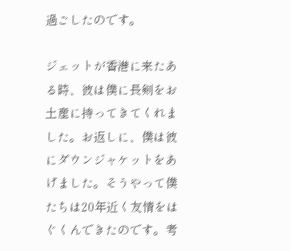過ごしたのです。

ジェットが香港に来たある時、彼は僕に長剣をお土産に持ってきてくれました。お返しに、僕は彼にダウンジャケットをあげました。そうやって僕たちは20年近く友情をはぐくんできたのです。考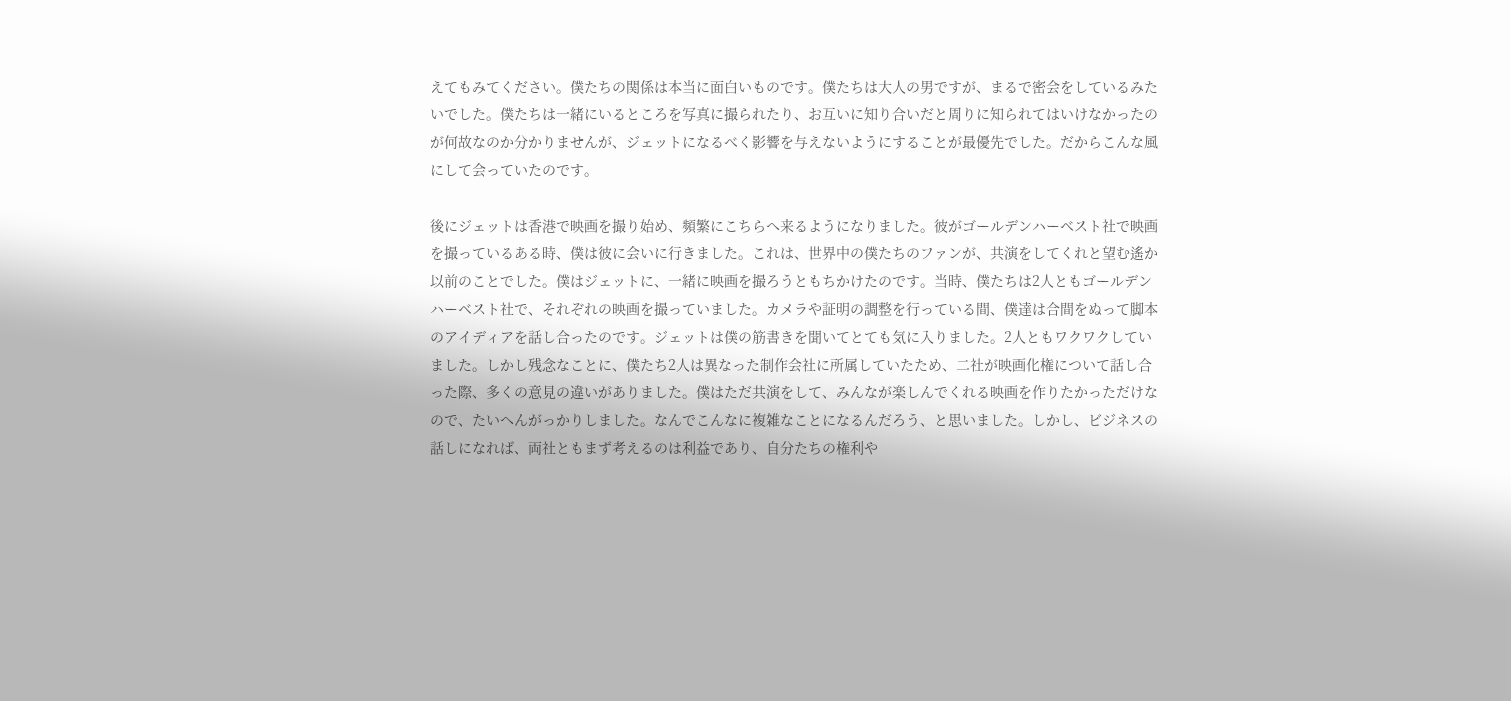えてもみてください。僕たちの関係は本当に面白いものです。僕たちは大人の男ですが、まるで密会をしているみたいでした。僕たちは一緒にいるところを写真に撮られたり、お互いに知り合いだと周りに知られてはいけなかったのが何故なのか分かりませんが、ジェットになるべく影響を与えないようにすることが最優先でした。だからこんな風にして会っていたのです。

後にジェットは香港で映画を撮り始め、頻繁にこちらへ来るようになりました。彼がゴールデンハーベスト社で映画を撮っているある時、僕は彼に会いに行きました。これは、世界中の僕たちのファンが、共演をしてくれと望む遙か以前のことでした。僕はジェットに、一緒に映画を撮ろうともちかけたのです。当時、僕たちは2人ともゴールデンハーベスト社で、それぞれの映画を撮っていました。カメラや証明の調整を行っている間、僕達は合間をぬって脚本のアイディアを話し合ったのです。ジェットは僕の筋書きを聞いてとても気に入りました。2人ともワクワクしていました。しかし残念なことに、僕たち2人は異なった制作会社に所属していたため、二社が映画化権について話し合った際、多くの意見の違いがありました。僕はただ共演をして、みんなが楽しんでくれる映画を作りたかっただけなので、たいへんがっかりしました。なんでこんなに複雑なことになるんだろう、と思いました。しかし、ビジネスの話しになれば、両社ともまず考えるのは利益であり、自分たちの権利や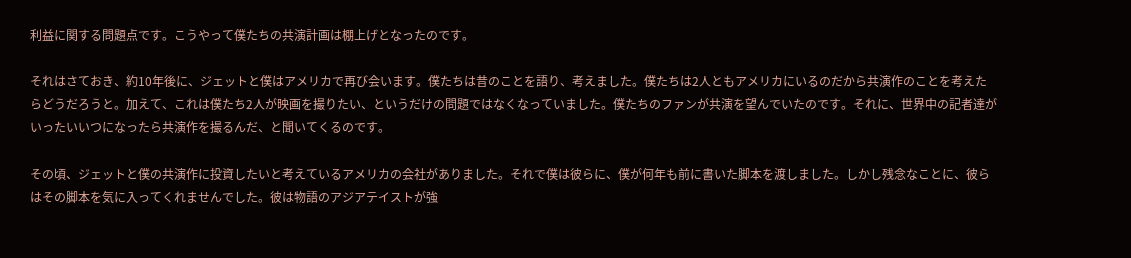利益に関する問題点です。こうやって僕たちの共演計画は棚上げとなったのです。

それはさておき、約10年後に、ジェットと僕はアメリカで再び会います。僕たちは昔のことを語り、考えました。僕たちは2人ともアメリカにいるのだから共演作のことを考えたらどうだろうと。加えて、これは僕たち2人が映画を撮りたい、というだけの問題ではなくなっていました。僕たちのファンが共演を望んでいたのです。それに、世界中の記者達がいったいいつになったら共演作を撮るんだ、と聞いてくるのです。

その頃、ジェットと僕の共演作に投資したいと考えているアメリカの会社がありました。それで僕は彼らに、僕が何年も前に書いた脚本を渡しました。しかし残念なことに、彼らはその脚本を気に入ってくれませんでした。彼は物語のアジアテイストが強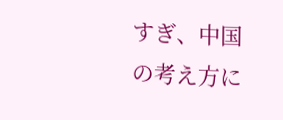すぎ、中国の考え方に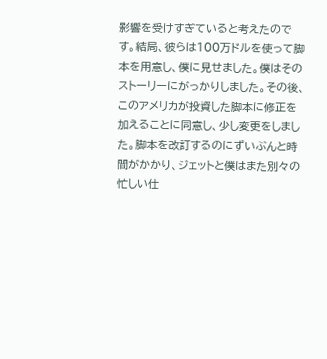影響を受けすぎていると考えたのです。結局、彼らは100万ドルを使って脚本を用意し、僕に見せました。僕はそのストーリーにがっかりしました。その後、このアメリカが投資した脚本に修正を加えることに同意し、少し変更をしました。脚本を改訂するのにずいぶんと時間がかかり、ジェットと僕はまた別々の忙しい仕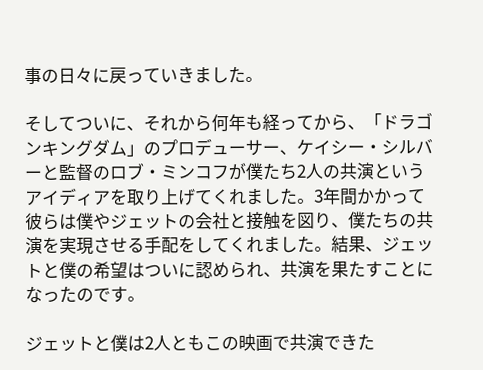事の日々に戻っていきました。

そしてついに、それから何年も経ってから、「ドラゴンキングダム」のプロデューサー、ケイシー・シルバーと監督のロブ・ミンコフが僕たち2人の共演というアイディアを取り上げてくれました。3年間かかって彼らは僕やジェットの会社と接触を図り、僕たちの共演を実現させる手配をしてくれました。結果、ジェットと僕の希望はついに認められ、共演を果たすことになったのです。

ジェットと僕は2人ともこの映画で共演できた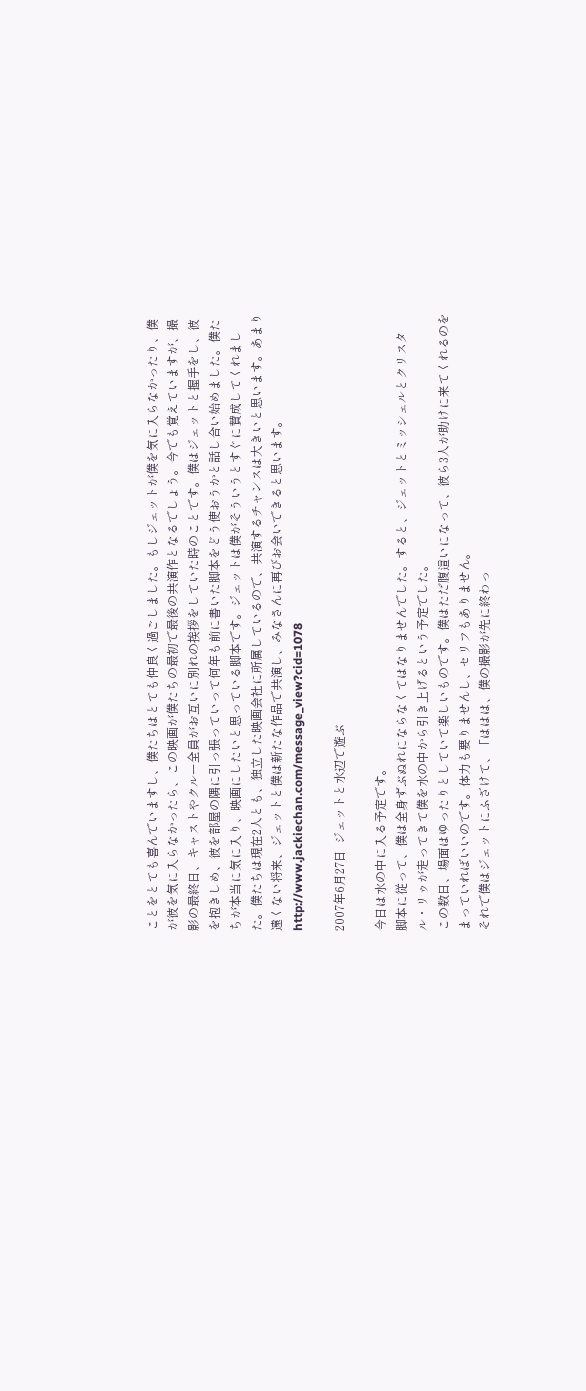ことをとても喜んでいますし、僕たちはとても仲良く過ごしました。もしジェットが僕を気に入らなかったり、僕が彼を気に入らなかったら、この映画が僕たちの最初で最後の共演作となるでしょう。今でも覚えていますが、撮影の最終日、キャストやクルー全員がお互いに別れの挨拶をしていた時のことです。僕はジェットと握手をし、彼を抱きしめ、彼を部屋の隅に引っ張っていって何年も前に書いた脚本をどう使おうかと話し合い始めました。僕たちが本当に気に入り、映画にしたいと思っている脚本です。ジェットは僕がそういうとすぐに賛成してくれました。僕たちは現在2人とも、独立した映画会社に所属しているので、共演するチャンスは大きいと思います。あまり遠くない将来、ジェットと僕は新たな作品で共演し、みなさんに再びお会いできると思います。
http://www.jackiechan.com/message_view?cid=1078

2007年6月27日  ジェットと水辺で遊ぶ

今日は水の中に入る予定です。
脚本に従って、僕は全身ずぶぬれにならなくてはなりませんでした。すると、ジェットとミッシェルとクリスタル・リゥが走ってきて僕を水の中から引き上げるという予定でした。
この数日、場面はゆったりとしていて楽しいものです。僕はただ腹這いになって、彼ら3人が助けに来てくれるのをまっていればいいのです。体力も要りませんし、セリフもありません。
それで僕はジェットにふざけて、「ははは、僕の撮影が先に終わっ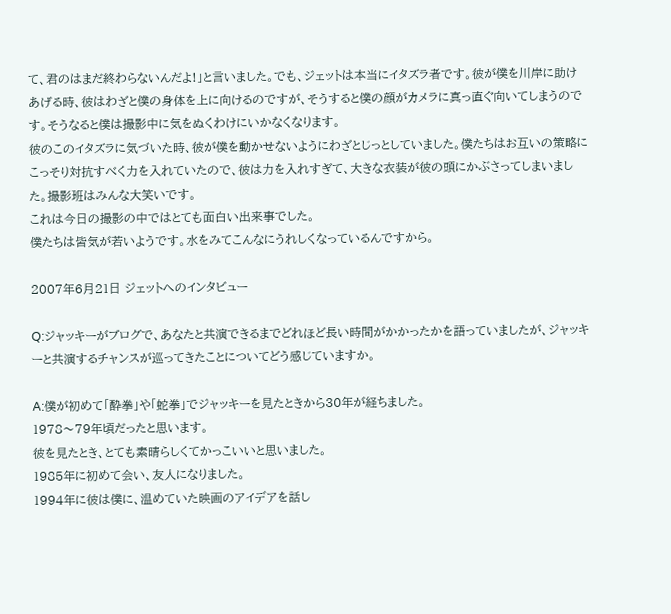て、君のはまだ終わらないんだよ!」と言いました。でも、ジェットは本当にイタズラ者です。彼が僕を川岸に助けあげる時、彼はわざと僕の身体を上に向けるのですが、そうすると僕の顔がカメラに真っ直ぐ向いてしまうのです。そうなると僕は撮影中に気をぬくわけにいかなくなります。
彼のこのイタズラに気づいた時、彼が僕を動かせないようにわざとじっとしていました。僕たちはお互いの策略にこっそり対抗すべく力を入れていたので、彼は力を入れすぎて、大きな衣装が彼の頭にかぶさってしまいました。撮影班はみんな大笑いです。
これは今日の撮影の中ではとても面白い出来事でした。
僕たちは皆気が若いようです。水をみてこんなにうれしくなっているんですから。

2007年6月21日 ジェットへのインタビュー

Q:ジャッキーがブログで、あなたと共演できるまでどれほど長い時間がかかったかを語っていましたが、ジャッキーと共演するチャンスが巡ってきたことについてどう感じていますか。

A:僕が初めて「酔拳」や「蛇拳」でジャッキーを見たときから30年が経ちました。
1978〜79年頃だったと思います。
彼を見たとき、とても素晴らしくてかっこいいと思いました。
1985年に初めて会い、友人になりました。
1994年に彼は僕に、温めていた映画のアイデアを話し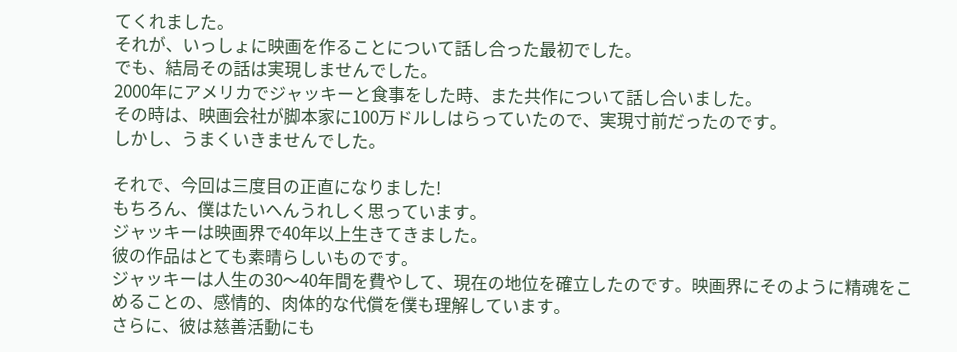てくれました。
それが、いっしょに映画を作ることについて話し合った最初でした。
でも、結局その話は実現しませんでした。
2000年にアメリカでジャッキーと食事をした時、また共作について話し合いました。
その時は、映画会社が脚本家に100万ドルしはらっていたので、実現寸前だったのです。
しかし、うまくいきませんでした。

それで、今回は三度目の正直になりました!
もちろん、僕はたいへんうれしく思っています。
ジャッキーは映画界で40年以上生きてきました。
彼の作品はとても素晴らしいものです。
ジャッキーは人生の30〜40年間を費やして、現在の地位を確立したのです。映画界にそのように精魂をこめることの、感情的、肉体的な代償を僕も理解しています。
さらに、彼は慈善活動にも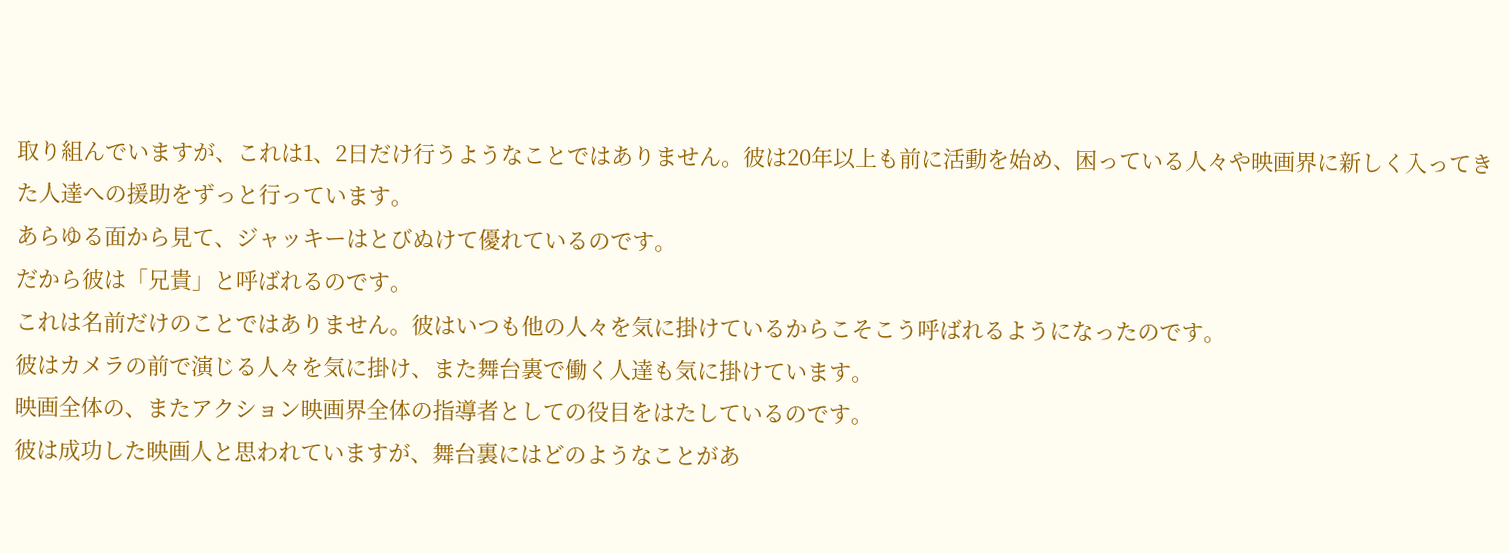取り組んでいますが、これは1、2日だけ行うようなことではありません。彼は20年以上も前に活動を始め、困っている人々や映画界に新しく入ってきた人達への援助をずっと行っています。
あらゆる面から見て、ジャッキーはとびぬけて優れているのです。
だから彼は「兄貴」と呼ばれるのです。
これは名前だけのことではありません。彼はいつも他の人々を気に掛けているからこそこう呼ばれるようになったのです。
彼はカメラの前で演じる人々を気に掛け、また舞台裏で働く人達も気に掛けています。
映画全体の、またアクション映画界全体の指導者としての役目をはたしているのです。
彼は成功した映画人と思われていますが、舞台裏にはどのようなことがあ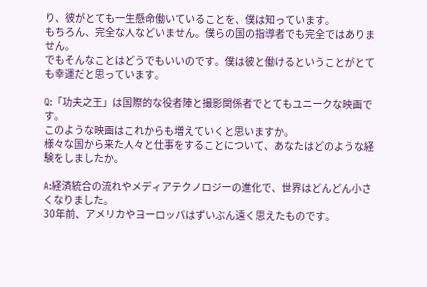り、彼がとても一生懸命働いていることを、僕は知っています。
もちろん、完全な人などいません。僕らの国の指導者でも完全ではありません。
でもそんなことはどうでもいいのです。僕は彼と働けるということがとても幸運だと思っています。

Q:「功夫之王」は国際的な役者陣と撮影関係者でとてもユニークな映画です。
このような映画はこれからも増えていくと思いますか。
様々な国から来た人々と仕事をすることについて、あなたはどのような経験をしましたか。

A:経済統合の流れやメディアテクノロジーの進化で、世界はどんどん小さくなりました。
30年前、アメリカやヨーロッパはずいぶん遠く思えたものです。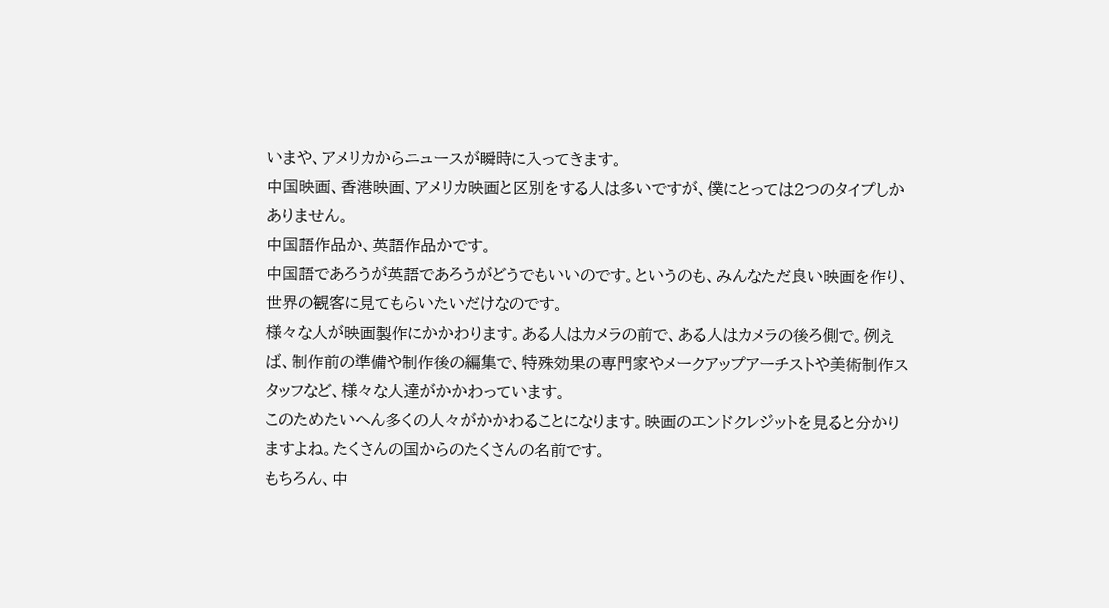いまや、アメリカからニュースが瞬時に入ってきます。
中国映画、香港映画、アメリカ映画と区別をする人は多いですが、僕にとっては2つのタイプしかありません。
中国語作品か、英語作品かです。
中国語であろうが英語であろうがどうでもいいのです。というのも、みんなただ良い映画を作り、世界の観客に見てもらいたいだけなのです。
様々な人が映画製作にかかわります。ある人はカメラの前で、ある人はカメラの後ろ側で。例えば、制作前の準備や制作後の編集で、特殊効果の専門家やメークアップアーチストや美術制作スタッフなど、様々な人達がかかわっています。
このためたいへん多くの人々がかかわることになります。映画のエンドクレジットを見ると分かりますよね。たくさんの国からのたくさんの名前です。
もちろん、中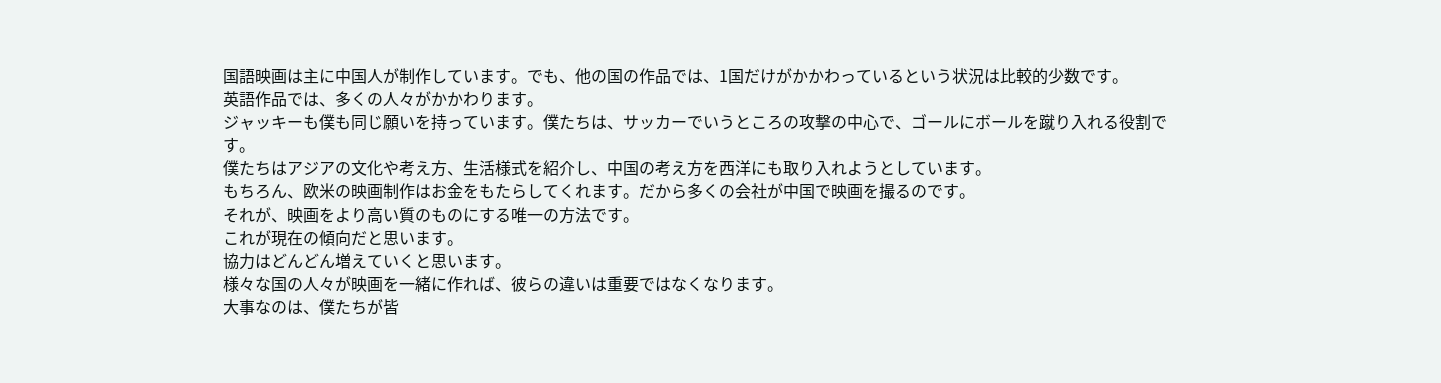国語映画は主に中国人が制作しています。でも、他の国の作品では、1国だけがかかわっているという状況は比較的少数です。
英語作品では、多くの人々がかかわります。
ジャッキーも僕も同じ願いを持っています。僕たちは、サッカーでいうところの攻撃の中心で、ゴールにボールを蹴り入れる役割です。
僕たちはアジアの文化や考え方、生活様式を紹介し、中国の考え方を西洋にも取り入れようとしています。
もちろん、欧米の映画制作はお金をもたらしてくれます。だから多くの会社が中国で映画を撮るのです。
それが、映画をより高い質のものにする唯一の方法です。
これが現在の傾向だと思います。
協力はどんどん増えていくと思います。
様々な国の人々が映画を一緒に作れば、彼らの違いは重要ではなくなります。
大事なのは、僕たちが皆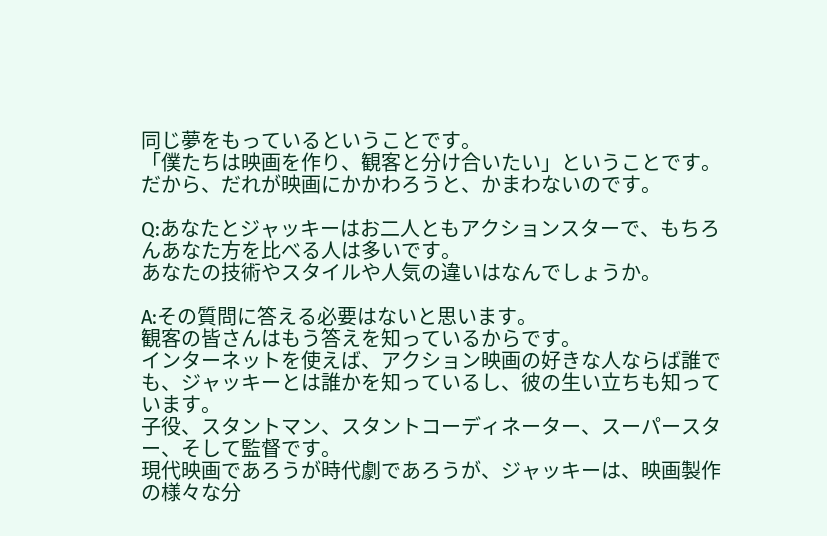同じ夢をもっているということです。
「僕たちは映画を作り、観客と分け合いたい」ということです。
だから、だれが映画にかかわろうと、かまわないのです。

Q:あなたとジャッキーはお二人ともアクションスターで、もちろんあなた方を比べる人は多いです。
あなたの技術やスタイルや人気の違いはなんでしょうか。

A:その質問に答える必要はないと思います。
観客の皆さんはもう答えを知っているからです。
インターネットを使えば、アクション映画の好きな人ならば誰でも、ジャッキーとは誰かを知っているし、彼の生い立ちも知っています。
子役、スタントマン、スタントコーディネーター、スーパースター、そして監督です。
現代映画であろうが時代劇であろうが、ジャッキーは、映画製作の様々な分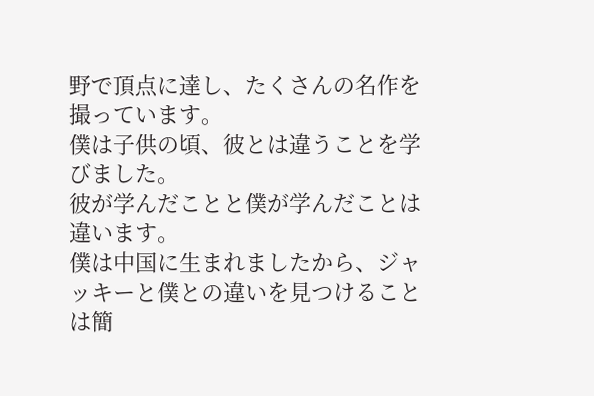野で頂点に達し、たくさんの名作を撮っています。
僕は子供の頃、彼とは違うことを学びました。
彼が学んだことと僕が学んだことは違います。
僕は中国に生まれましたから、ジャッキーと僕との違いを見つけることは簡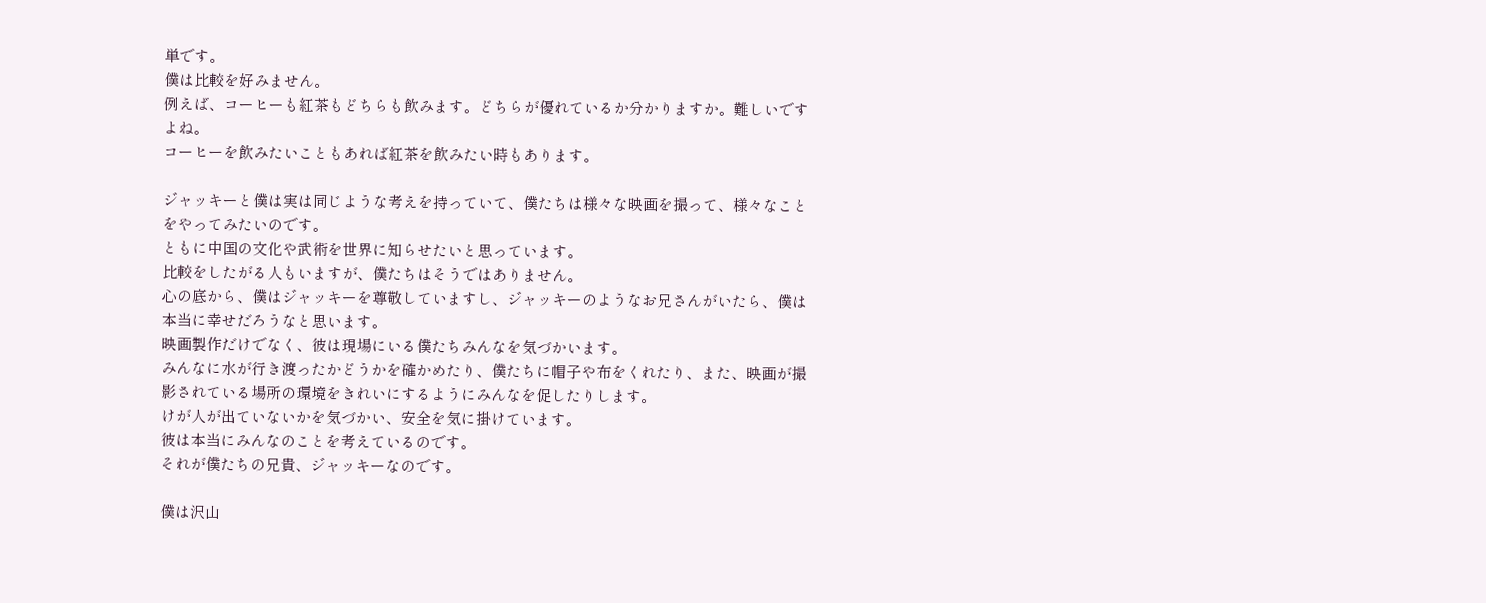単です。
僕は比較を好みません。
例えば、コーヒーも紅茶もどちらも飲みます。どちらが優れているか分かりますか。難しいですよね。
コーヒーを飲みたいこともあれば紅茶を飲みたい時もあります。

ジャッキーと僕は実は同じような考えを持っていて、僕たちは様々な映画を撮って、様々なことをやってみたいのです。
ともに中国の文化や武術を世界に知らせたいと思っています。
比較をしたがる人もいますが、僕たちはそうではありません。
心の底から、僕はジャッキーを尊敬していますし、ジャッキーのようなお兄さんがいたら、僕は本当に幸せだろうなと思います。
映画製作だけでなく、彼は現場にいる僕たちみんなを気づかいます。
みんなに水が行き渡ったかどうかを確かめたり、僕たちに帽子や布をくれたり、また、映画が撮影されている場所の環境をきれいにするようにみんなを促したりします。
けが人が出ていないかを気づかい、安全を気に掛けています。
彼は本当にみんなのことを考えているのです。
それが僕たちの兄貴、ジャッキーなのです。

僕は沢山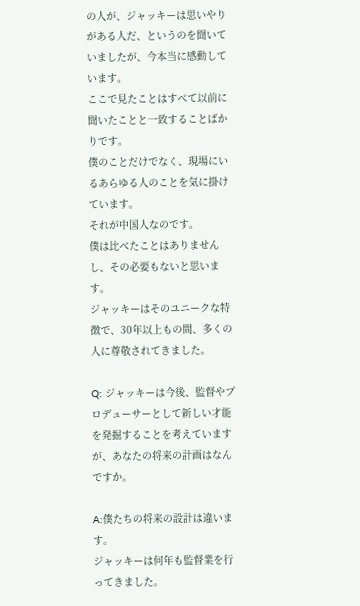の人が、ジャッキーは思いやりがある人だ、というのを聞いていましたが、今本当に感動しています。
ここで見たことはすべて以前に聞いたことと一致することばかりです。
僕のことだけでなく、現場にいるあらゆる人のことを気に掛けています。
それが中国人なのです。
僕は比べたことはありませんし、その必要もないと思います。
ジャッキーはそのユニークな特徴で、30年以上もの間、多くの人に尊敬されてきました。

Q: ジャッキーは今後、監督やプロデューサーとして新しい才能を発掘することを考えていますが、あなたの将来の計画はなんですか。

A:僕たちの将来の設計は違います。
ジャッキーは何年も監督業を行ってきました。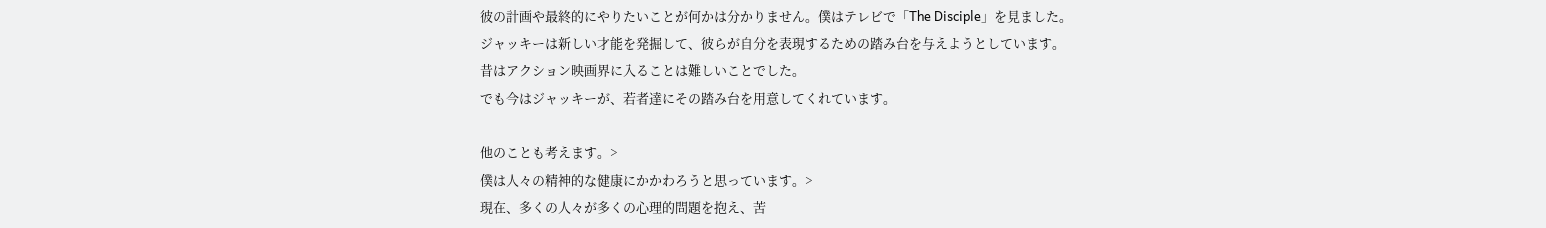彼の計画や最終的にやりたいことが何かは分かりません。僕はテレビで「The Disciple」を見ました。
ジャッキーは新しい才能を発掘して、彼らが自分を表現するための踏み台を与えようとしています。
昔はアクション映画界に入ることは難しいことでした。
でも今はジャッキーが、若者達にその踏み台を用意してくれています。

他のことも考えます。>
僕は人々の精神的な健康にかかわろうと思っています。>
現在、多くの人々が多くの心理的問題を抱え、苦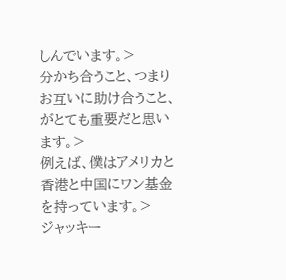しんでいます。>
分かち合うこと、つまりお互いに助け合うこと、がとても重要だと思います。>
例えば、僕はアメリカと香港と中国にワン基金を持っています。>
ジャッキー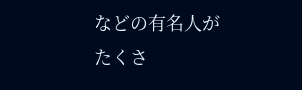などの有名人がたくさ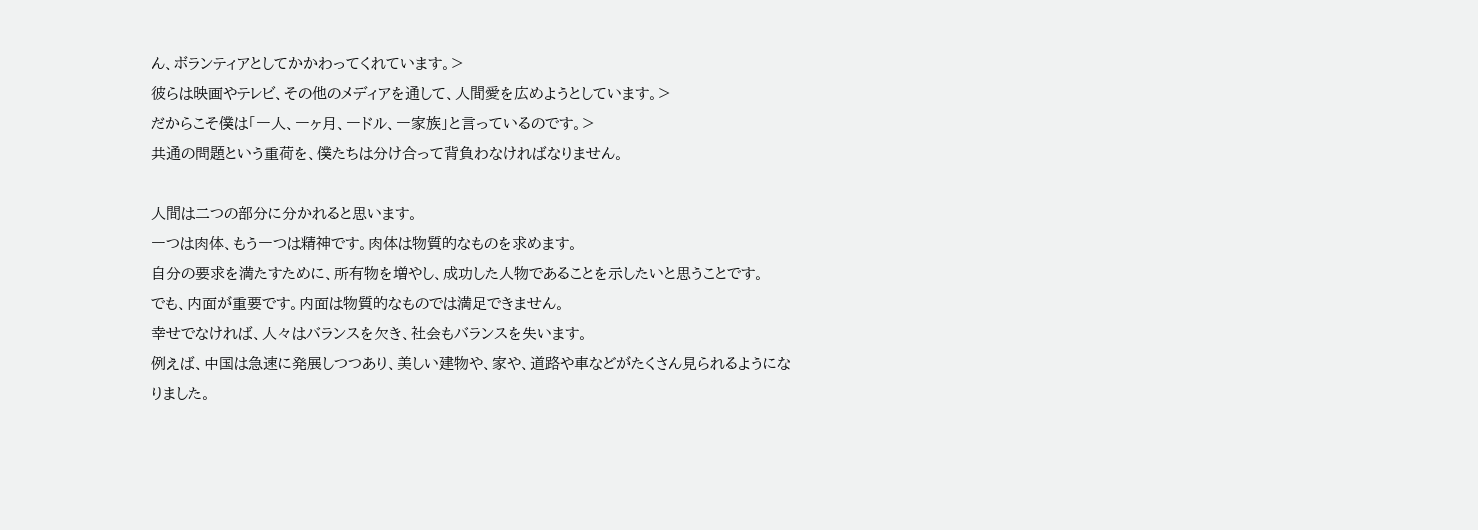ん、ボランティアとしてかかわってくれています。>
彼らは映画やテレビ、その他のメディアを通して、人間愛を広めようとしています。>
だからこそ僕は「一人、一ヶ月、一ドル、一家族」と言っているのです。>
共通の問題という重荷を、僕たちは分け合って背負わなければなりません。

人間は二つの部分に分かれると思います。
一つは肉体、もう一つは精神です。肉体は物質的なものを求めます。
自分の要求を満たすために、所有物を増やし、成功した人物であることを示したいと思うことです。
でも、内面が重要です。内面は物質的なものでは満足できません。
幸せでなければ、人々はバランスを欠き、社会もバランスを失います。
例えば、中国は急速に発展しつつあり、美しい建物や、家や、道路や車などがたくさん見られるようになりました。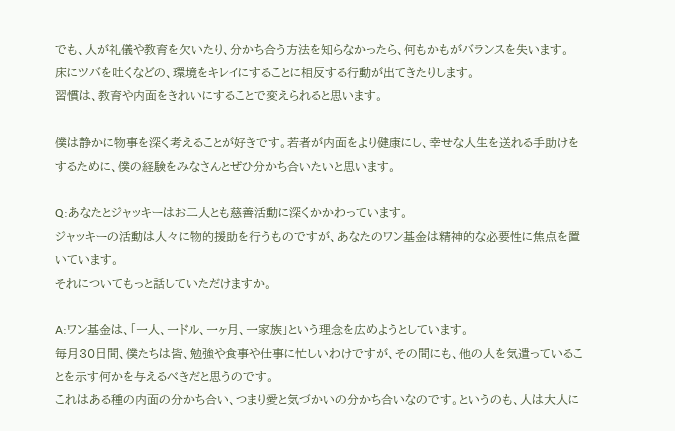でも、人が礼儀や教育を欠いたり、分かち合う方法を知らなかったら、何もかもがバランスを失います。
床にツバを吐くなどの、環境をキレイにすることに相反する行動が出てきたりします。
習慣は、教育や内面をきれいにすることで変えられると思います。

僕は静かに物事を深く考えることが好きです。若者が内面をより健康にし、幸せな人生を送れる手助けをするために、僕の経験をみなさんとぜひ分かち合いたいと思います。

Q:あなたとジャッキーはお二人とも慈善活動に深くかかわっています。
ジャッキーの活動は人々に物的援助を行うものですが、あなたのワン基金は精神的な必要性に焦点を置いています。
それについてもっと話していただけますか。

A:ワン基金は、「一人、一ドル、一ヶ月、一家族」という理念を広めようとしています。
毎月30日間、僕たちは皆、勉強や食事や仕事に忙しいわけですが、その間にも、他の人を気遣っていることを示す何かを与えるべきだと思うのです。
これはある種の内面の分かち合い、つまり愛と気づかいの分かち合いなのです。というのも、人は大人に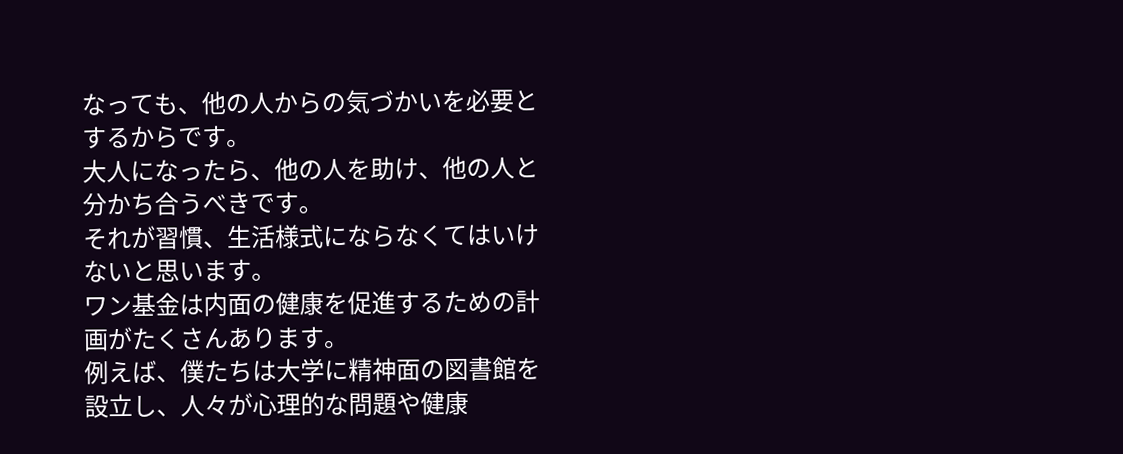なっても、他の人からの気づかいを必要とするからです。
大人になったら、他の人を助け、他の人と分かち合うべきです。
それが習慣、生活様式にならなくてはいけないと思います。
ワン基金は内面の健康を促進するための計画がたくさんあります。
例えば、僕たちは大学に精神面の図書館を設立し、人々が心理的な問題や健康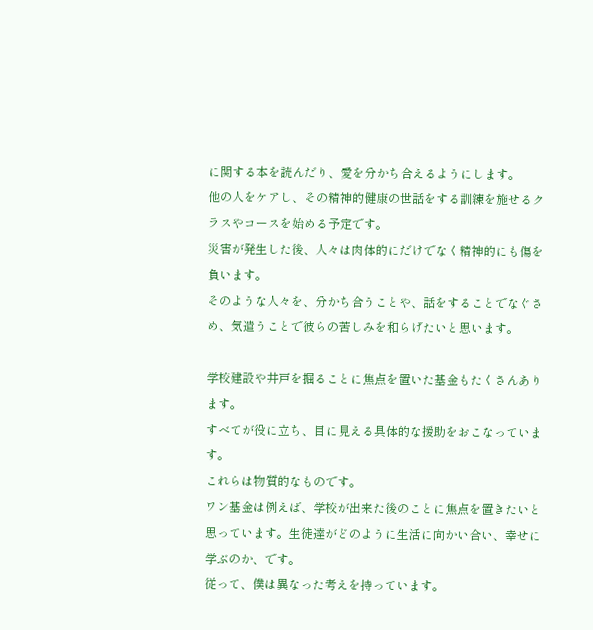に関する本を読んだり、愛を分かち合えるようにします。
他の人をケアし、その精神的健康の世話をする訓練を施せるクラスやコースを始める予定です。
災害が発生した後、人々は肉体的にだけでなく精神的にも傷を負います。
そのような人々を、分かち合うことや、話をすることでなぐさめ、気遣うことで彼らの苦しみを和らげたいと思います。

学校建設や井戸を掘ることに焦点を置いた基金もたくさんあります。
すべてが役に立ち、目に見える具体的な援助をおこなっています。
これらは物質的なものです。
ワン基金は例えば、学校が出来た後のことに焦点を置きたいと思っています。生徒達がどのように生活に向かい合い、幸せに学ぶのか、です。
従って、僕は異なった考えを持っています。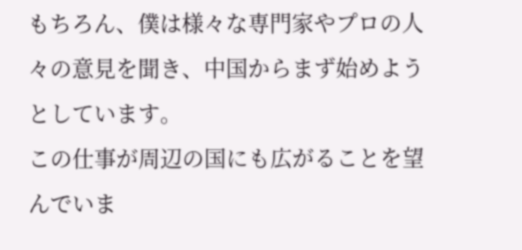もちろん、僕は様々な専門家やプロの人々の意見を聞き、中国からまず始めようとしています。
この仕事が周辺の国にも広がることを望んでいま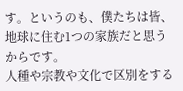す。というのも、僕たちは皆、地球に住む1つの家族だと思うからです。
人種や宗教や文化で区別をする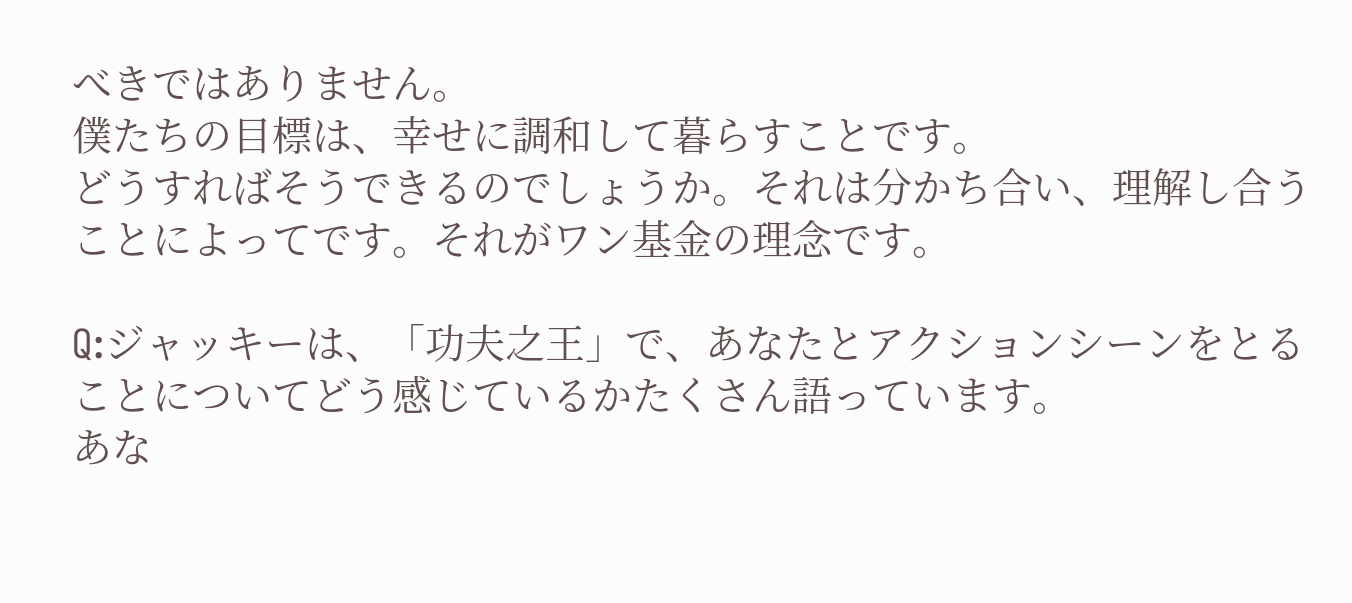べきではありません。
僕たちの目標は、幸せに調和して暮らすことです。
どうすればそうできるのでしょうか。それは分かち合い、理解し合うことによってです。それがワン基金の理念です。

Q:ジャッキーは、「功夫之王」で、あなたとアクションシーンをとることについてどう感じているかたくさん語っています。
あな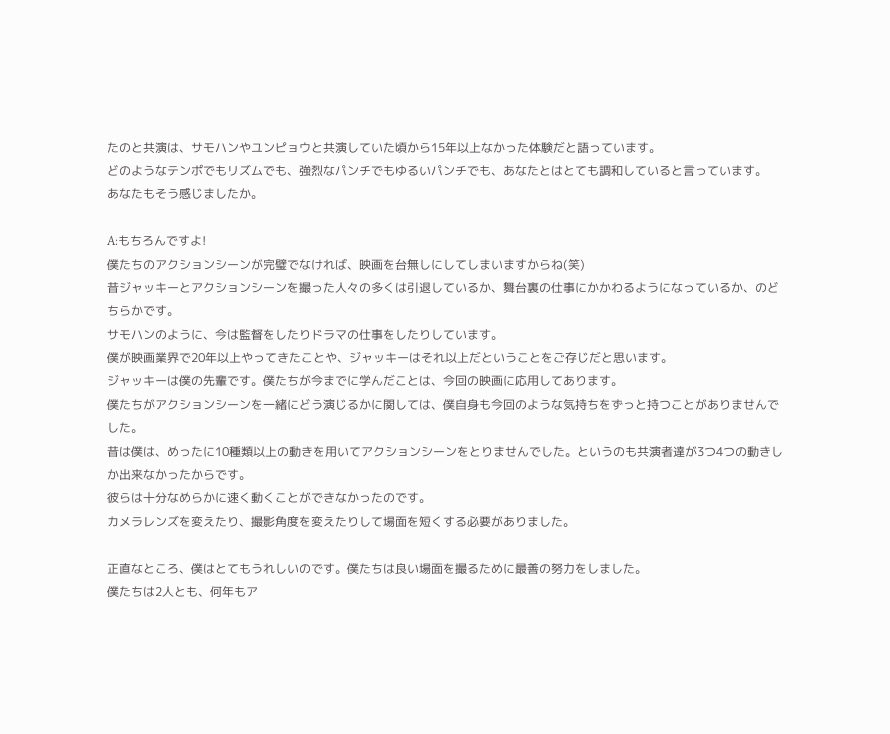たのと共演は、サモハンやユンピョウと共演していた頃から15年以上なかった体験だと語っています。
どのようなテンポでもリズムでも、強烈なパンチでもゆるいパンチでも、あなたとはとても調和していると言っています。
あなたもそう感じましたか。

A:もちろんですよ!
僕たちのアクションシーンが完璧でなければ、映画を台無しにしてしまいますからね(笑)
昔ジャッキーとアクションシーンを撮った人々の多くは引退しているか、舞台裏の仕事にかかわるようになっているか、のどちらかです。
サモハンのように、今は監督をしたりドラマの仕事をしたりしています。
僕が映画業界で20年以上やってきたことや、ジャッキーはそれ以上だということをご存じだと思います。
ジャッキーは僕の先輩です。僕たちが今までに学んだことは、今回の映画に応用してあります。
僕たちがアクションシーンを一緒にどう演じるかに関しては、僕自身も今回のような気持ちをずっと持つことがありませんでした。
昔は僕は、めったに10種類以上の動きを用いてアクションシーンをとりませんでした。というのも共演者達が3つ4つの動きしか出来なかったからです。
彼らは十分なめらかに速く動くことができなかったのです。
カメラレンズを変えたり、撮影角度を変えたりして場面を短くする必要がありました。

正直なところ、僕はとてもうれしいのです。僕たちは良い場面を撮るために最善の努力をしました。
僕たちは2人とも、何年もア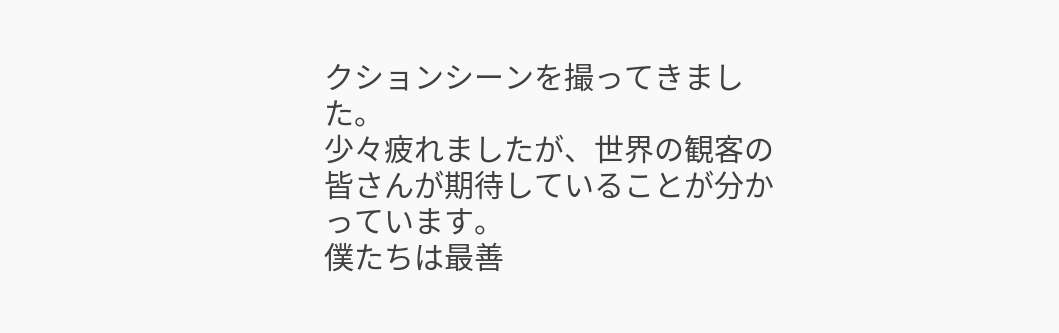クションシーンを撮ってきました。
少々疲れましたが、世界の観客の皆さんが期待していることが分かっています。
僕たちは最善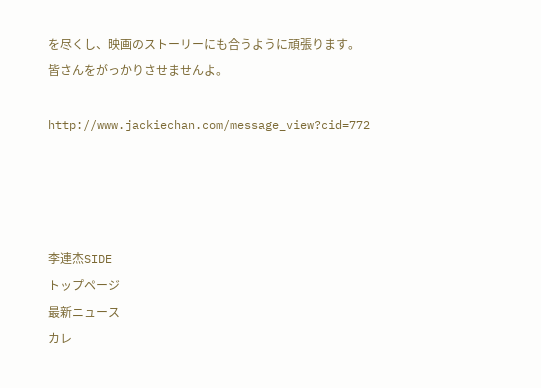を尽くし、映画のストーリーにも合うように頑張ります。
皆さんをがっかりさせませんよ。

http://www.jackiechan.com/message_view?cid=772




李連杰SIDE
トップページ
最新ニュース
カレ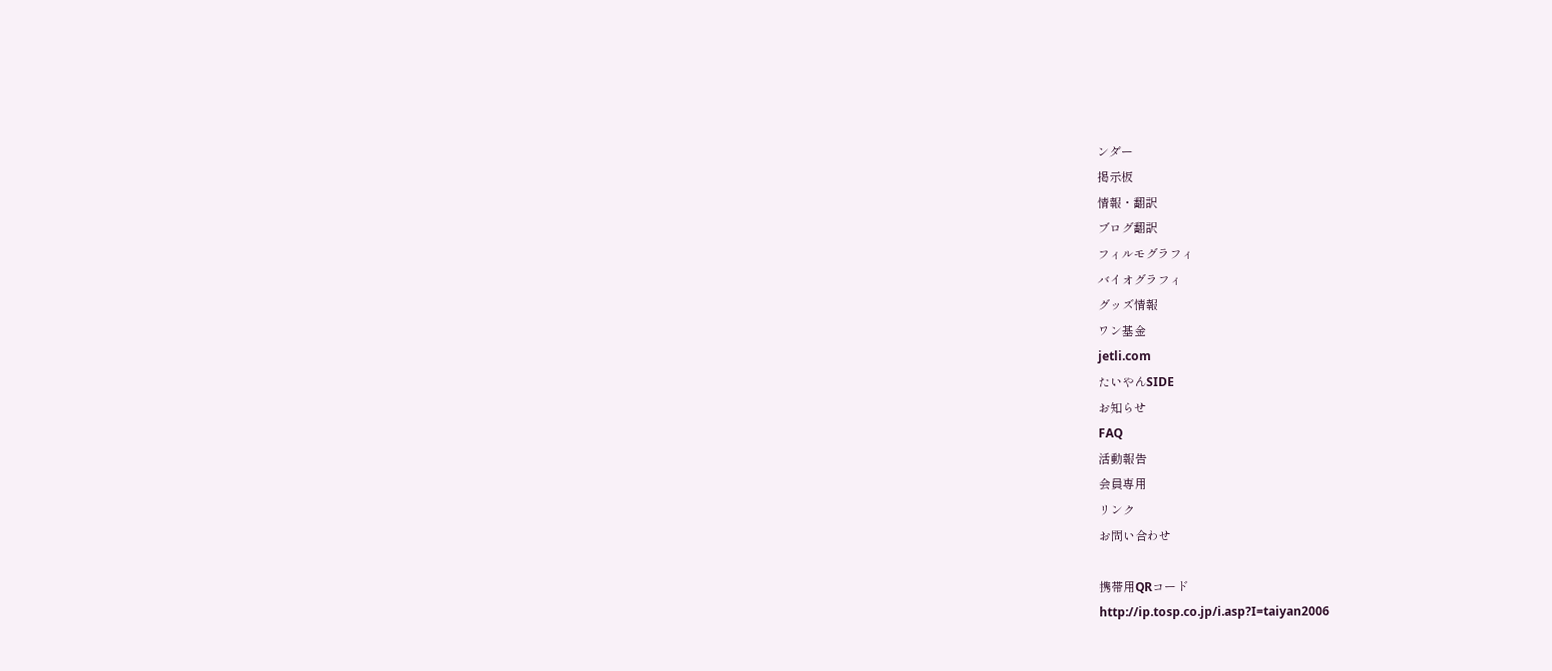ンダー
掲示板
情報・翻訳
ブログ翻訳
フィルモグラフィ
バイオグラフィ
グッズ情報
ワン基金
jetli.com
たいやんSIDE
お知らせ
FAQ
活動報告
会員専用
リンク
お問い合わせ

携帯用QRコード
http://ip.tosp.co.jp/i.asp?I=taiyan2006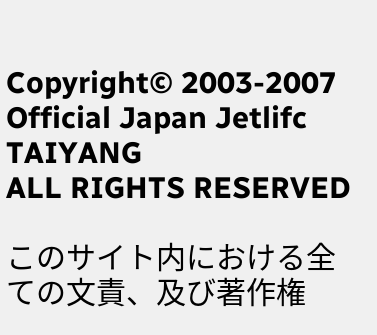Copyright© 2003-2007
Official Japan Jetlifc
TAIYANG
ALL RIGHTS RESERVED

このサイト内における全ての文責、及び著作権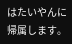はたいやんに帰属します。